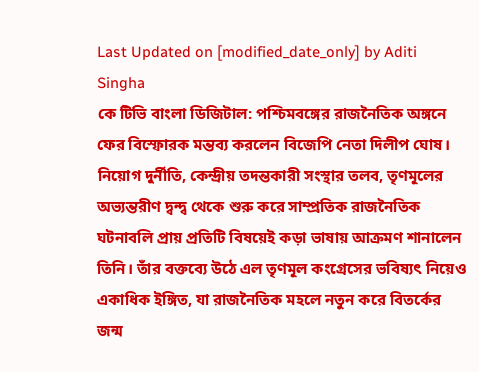Last Updated on [modified_date_only] by Aditi Singha
কে টিভি বাংলা ডিজিটাল: পশ্চিমবঙ্গের রাজনৈতিক অঙ্গনে ফের বিস্ফোরক মন্তব্য করলেন বিজেপি নেতা দিলীপ ঘোষ। নিয়োগ দুর্নীতি, কেন্দ্রীয় তদন্তকারী সংস্থার তলব, তৃণমূলের অভ্যন্তরীণ দ্বন্দ্ব থেকে শুরু করে সাম্প্রতিক রাজনৈতিক ঘটনাবলি প্রায় প্রতিটি বিষয়েই কড়া ভাষায় আক্রমণ শানালেন তিনি। তাঁর বক্তব্যে উঠে এল তৃণমূল কংগ্রেসের ভবিষ্যৎ নিয়েও একাধিক ইঙ্গিত, যা রাজনৈতিক মহলে নতুন করে বিতর্কের জন্ম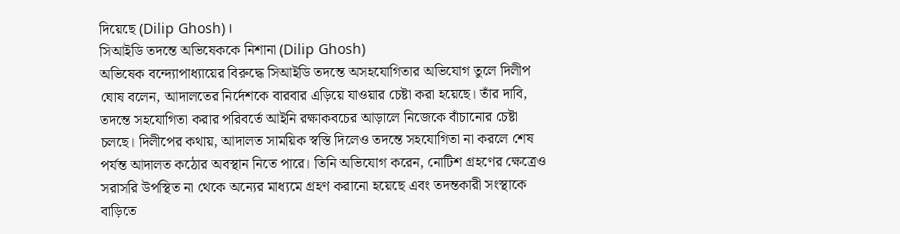দিয়েছে (Dilip Ghosh)।
সিআইডি তদন্তে অভিষেককে নিশানা (Dilip Ghosh)
অভিষেক বন্দ্যোপাধ্যায়ের বিরুদ্ধে সিআইডি তদন্তে অসহযোগিতার অভিযোগ তুলে দিলীপ ঘোষ বলেন, আদালতের নির্দেশকে বারবার এড়িয়ে যাওয়ার চেষ্টা করা হয়েছে। তাঁর দাবি, তদন্তে সহযোগিতা করার পরিবর্তে আইনি রক্ষাকবচের আড়ালে নিজেকে বাঁচানোর চেষ্টা চলছে। দিলীপের কথায়, আদালত সাময়িক স্বস্তি দিলেও তদন্তে সহযোগিতা না করলে শেষ পর্যন্ত আদালত কঠোর অবস্থান নিতে পারে। তিনি অভিযোগ করেন, নোটিশ গ্রহণের ক্ষেত্রেও সরাসরি উপস্থিত না থেকে অন্যের মাধ্যমে গ্রহণ করানো হয়েছে এবং তদন্তকারী সংস্থাকে বাড়িতে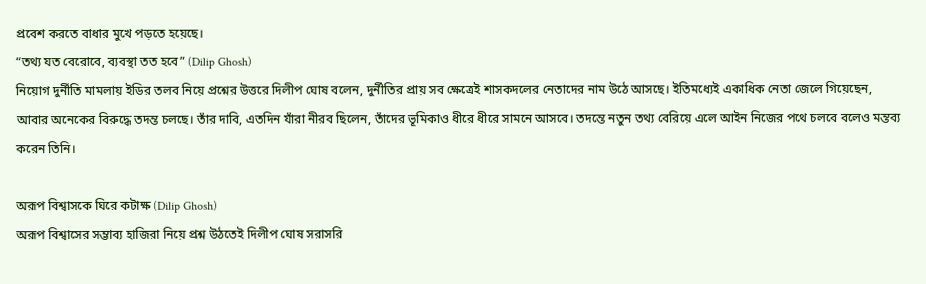প্রবেশ করতে বাধার মুখে পড়তে হয়েছে।
“তথ্য যত বেরোবে, ব্যবস্থা তত হবে” (Dilip Ghosh)
নিয়োগ দুর্নীতি মামলায় ইডির তলব নিয়ে প্রশ্নের উত্তরে দিলীপ ঘোষ বলেন, দুর্নীতির প্রায় সব ক্ষেত্রেই শাসকদলের নেতাদের নাম উঠে আসছে। ইতিমধ্যেই একাধিক নেতা জেলে গিয়েছেন, আবার অনেকের বিরুদ্ধে তদন্ত চলছে। তাঁর দাবি, এতদিন যাঁরা নীরব ছিলেন, তাঁদের ভূমিকাও ধীরে ধীরে সামনে আসবে। তদন্তে নতুন তথ্য বেরিয়ে এলে আইন নিজের পথে চলবে বলেও মন্তব্য করেন তিনি।

অরূপ বিশ্বাসকে ঘিরে কটাক্ষ (Dilip Ghosh)
অরূপ বিশ্বাসের সম্ভাব্য হাজিরা নিয়ে প্রশ্ন উঠতেই দিলীপ ঘোষ সরাসরি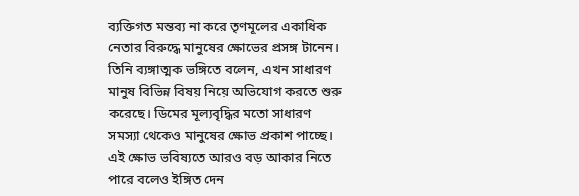ব্যক্তিগত মন্তব্য না করে তৃণমূলের একাধিক নেতার বিরুদ্ধে মানুষের ক্ষোভের প্রসঙ্গ টানেন। তিনি ব্যঙ্গাত্মক ভঙ্গিতে বলেন, এখন সাধারণ মানুষ বিভিন্ন বিষয় নিয়ে অভিযোগ করতে শুরু করেছে। ডিমের মূল্যবৃদ্ধির মতো সাধারণ সমস্যা থেকেও মানুষের ক্ষোভ প্রকাশ পাচ্ছে। এই ক্ষোভ ভবিষ্যতে আরও বড় আকার নিতে পারে বলেও ইঙ্গিত দেন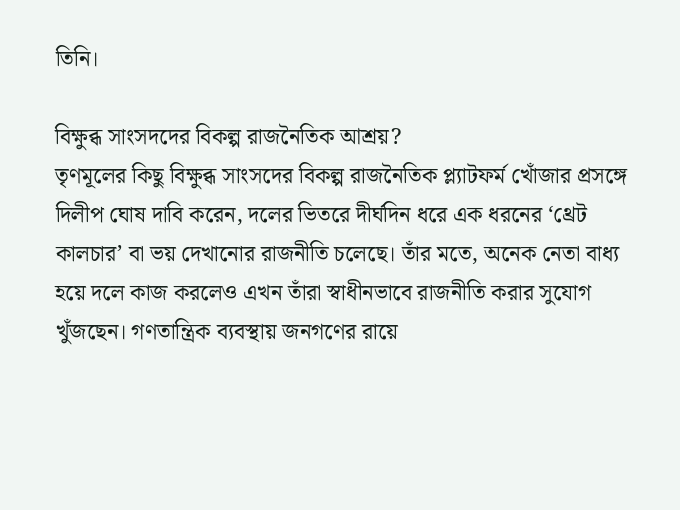তিনি।

বিক্ষুব্ধ সাংসদদের বিকল্প রাজনৈতিক আশ্রয়?
তৃণমূলের কিছু বিক্ষুব্ধ সাংসদের বিকল্প রাজনৈতিক প্ল্যাটফর্ম খোঁজার প্রসঙ্গে দিলীপ ঘোষ দাবি করেন, দলের ভিতরে দীর্ঘদিন ধরে এক ধরনের ‘থ্রেট কালচার’ বা ভয় দেখানোর রাজনীতি চলেছে। তাঁর মতে, অনেক নেতা বাধ্য হয়ে দলে কাজ করলেও এখন তাঁরা স্বাধীনভাবে রাজনীতি করার সুযোগ খুঁজছেন। গণতান্ত্রিক ব্যবস্থায় জনগণের রায়ে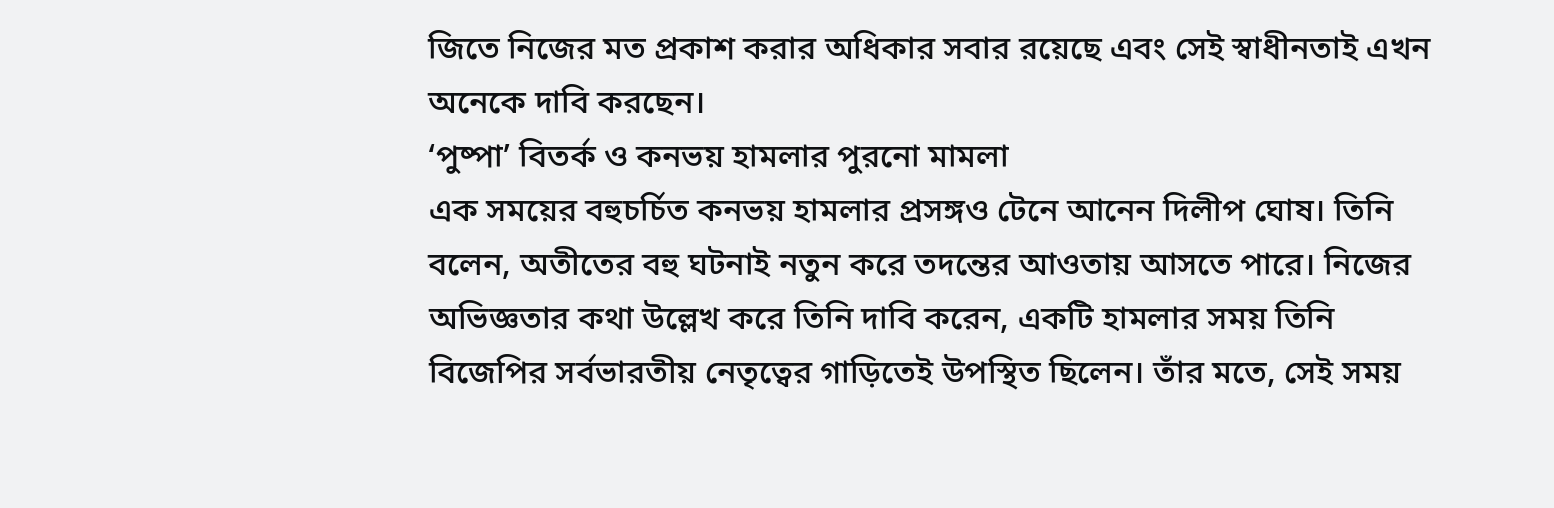জিতে নিজের মত প্রকাশ করার অধিকার সবার রয়েছে এবং সেই স্বাধীনতাই এখন অনেকে দাবি করছেন।
‘পুষ্পা’ বিতর্ক ও কনভয় হামলার পুরনো মামলা
এক সময়ের বহুচর্চিত কনভয় হামলার প্রসঙ্গও টেনে আনেন দিলীপ ঘোষ। তিনি বলেন, অতীতের বহু ঘটনাই নতুন করে তদন্তের আওতায় আসতে পারে। নিজের অভিজ্ঞতার কথা উল্লেখ করে তিনি দাবি করেন, একটি হামলার সময় তিনি বিজেপির সর্বভারতীয় নেতৃত্বের গাড়িতেই উপস্থিত ছিলেন। তাঁর মতে, সেই সময়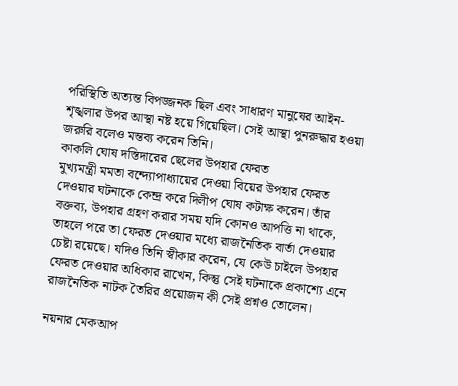পরিস্থিতি অত্যন্ত বিপজ্জনক ছিল এবং সাধারণ মানুষের আইন-শৃঙ্খলার উপর আস্থা নষ্ট হয়ে গিয়েছিল। সেই আস্থা পুনরুদ্ধার হওয়া জরুরি বলেও মন্তব্য করেন তিনি।
কাকলি ঘোষ দস্তিদারের ছেলের উপহার ফেরত
মুখ্যমন্ত্রী মমতা বন্দ্যোপাধ্যায়ের দেওয়া বিয়ের উপহার ফেরত দেওয়ার ঘটনাকে কেন্দ্র করে দিলীপ ঘোষ কটাক্ষ করেন। তাঁর বক্তব্য, উপহার গ্রহণ করার সময় যদি কোনও আপত্তি না থাকে, তাহলে পরে তা ফেরত দেওয়ার মধ্যে রাজনৈতিক বার্তা দেওয়ার চেষ্টা রয়েছে। যদিও তিনি স্বীকার করেন, যে কেউ চাইলে উপহার ফেরত দেওয়ার অধিকার রাখেন, কিন্তু সেই ঘটনাকে প্রকাশ্যে এনে রাজনৈতিক নাটক তৈরির প্রয়োজন কী সেই প্রশ্নও তোলেন।

নয়নার মেকআপ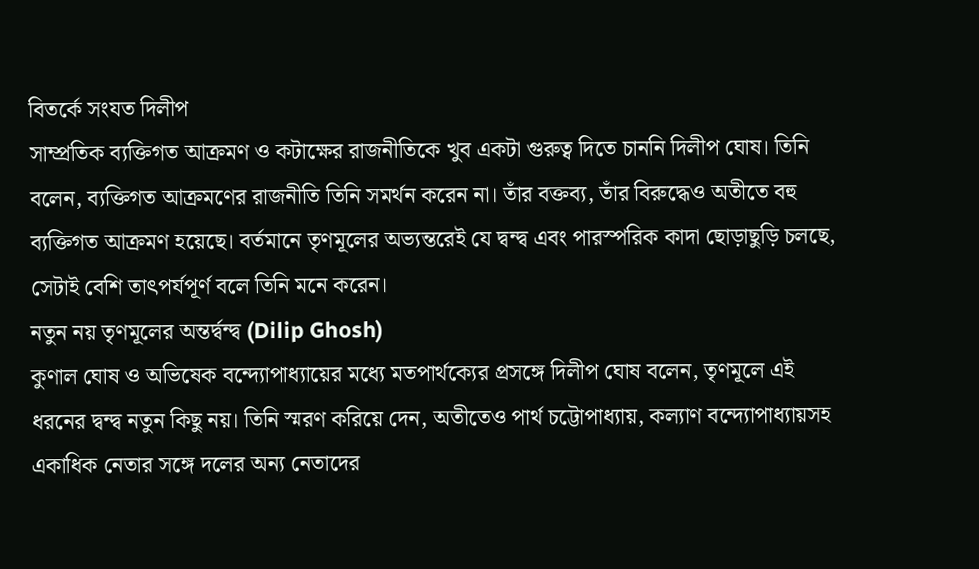বিতর্কে সংযত দিলীপ
সাম্প্রতিক ব্যক্তিগত আক্রমণ ও কটাক্ষের রাজনীতিকে খুব একটা গুরুত্ব দিতে চাননি দিলীপ ঘোষ। তিনি বলেন, ব্যক্তিগত আক্রমণের রাজনীতি তিনি সমর্থন করেন না। তাঁর বক্তব্য, তাঁর বিরুদ্ধেও অতীতে বহু ব্যক্তিগত আক্রমণ হয়েছে। বর্তমানে তৃণমূলের অভ্যন্তরেই যে দ্বন্দ্ব এবং পারস্পরিক কাদা ছোড়াছুড়ি চলছে, সেটাই বেশি তাৎপর্যপূর্ণ বলে তিনি মনে করেন।
নতুন নয় তৃণমূলের অন্তর্দ্বন্দ্ব (Dilip Ghosh)
কুণাল ঘোষ ও অভিষেক বন্দ্যোপাধ্যায়ের মধ্যে মতপার্থক্যের প্রসঙ্গে দিলীপ ঘোষ বলেন, তৃণমূলে এই ধরনের দ্বন্দ্ব নতুন কিছু নয়। তিনি স্মরণ করিয়ে দেন, অতীতেও পার্থ চট্টোপাধ্যায়, কল্যাণ বন্দ্যোপাধ্যায়সহ একাধিক নেতার সঙ্গে দলের অন্য নেতাদের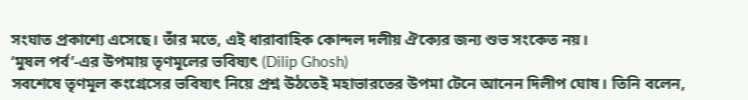সংঘাত প্রকাশ্যে এসেছে। তাঁর মতে, এই ধারাবাহিক কোন্দল দলীয় ঐক্যের জন্য শুভ সংকেত নয়।
‘মুষল পর্ব’-এর উপমায় তৃণমূলের ভবিষ্যৎ (Dilip Ghosh)
সবশেষে তৃণমূল কংগ্রেসের ভবিষ্যৎ নিয়ে প্রশ্ন উঠতেই মহাভারতের উপমা টেনে আনেন দিলীপ ঘোষ। তিনি বলেন,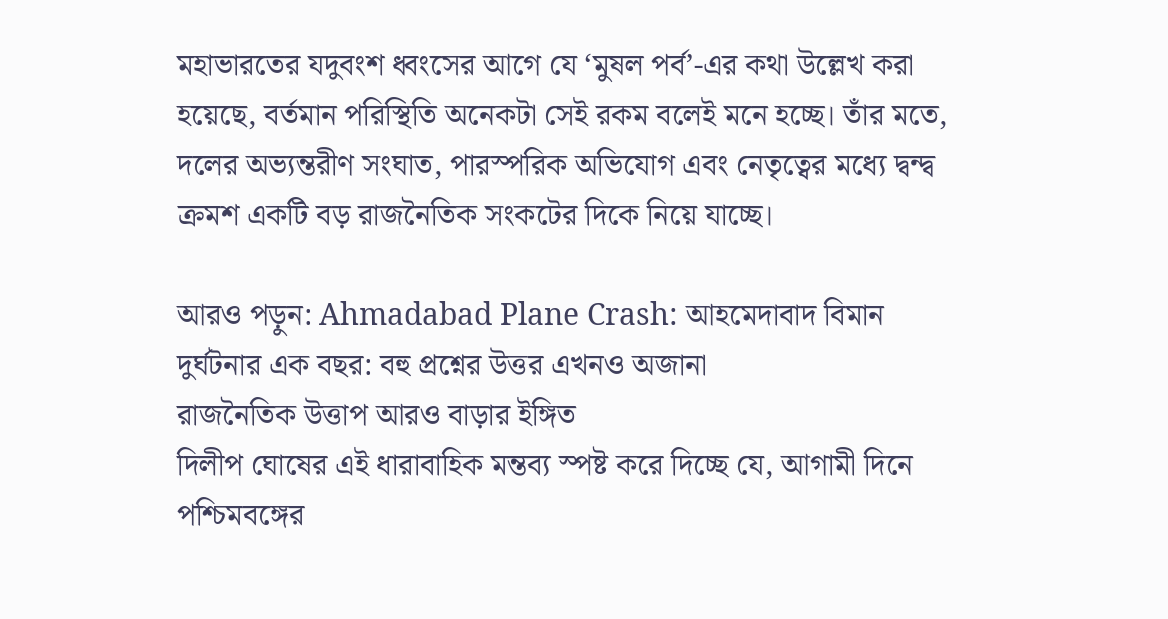মহাভারতের যদুবংশ ধ্বংসের আগে যে ‘মুষল পর্ব’-এর কথা উল্লেখ করা হয়েছে, বর্তমান পরিস্থিতি অনেকটা সেই রকম বলেই মনে হচ্ছে। তাঁর মতে, দলের অভ্যন্তরীণ সংঘাত, পারস্পরিক অভিযোগ এবং নেতৃত্বের মধ্যে দ্বন্দ্ব ক্রমশ একটি বড় রাজনৈতিক সংকটের দিকে নিয়ে যাচ্ছে।

আরও পড়ুন: Ahmadabad Plane Crash: আহমেদাবাদ বিমান দুর্ঘটনার এক বছর: বহু প্রশ্নের উত্তর এখনও অজানা
রাজনৈতিক উত্তাপ আরও বাড়ার ইঙ্গিত
দিলীপ ঘোষের এই ধারাবাহিক মন্তব্য স্পষ্ট করে দিচ্ছে যে, আগামী দিনে পশ্চিমবঙ্গের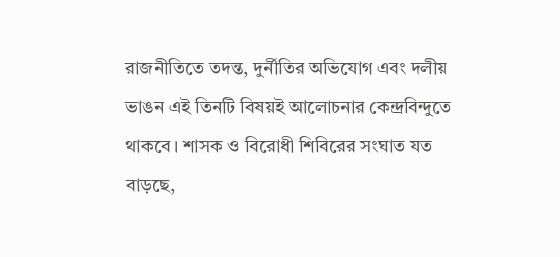রাজনীতিতে তদন্ত, দুর্নীতির অভিযোগ এবং দলীয় ভাঙন এই তিনটি বিষয়ই আলোচনার কেন্দ্রবিন্দুতে থাকবে। শাসক ও বিরোধী শিবিরের সংঘাত যত বাড়ছে,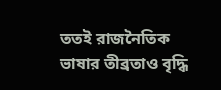ততই রাজনৈতিক ভাষার তীব্রতাও বৃদ্ধি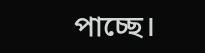পাচ্ছে।